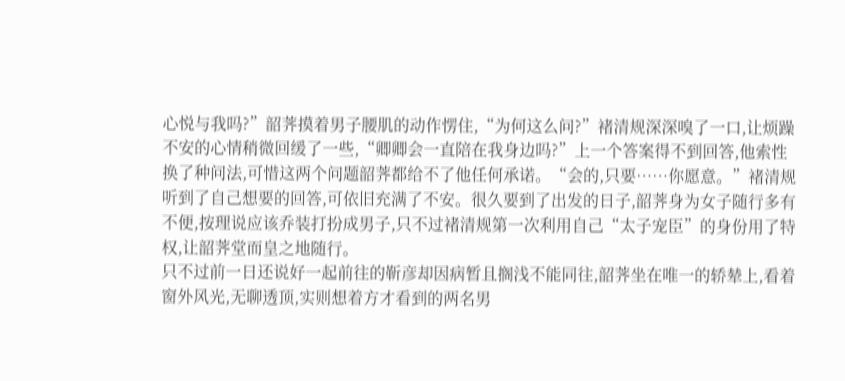心悦与我吗?”韶荠摸着男子腰肌的动作愣住,“为何这么问?”褚清规深深嗅了一口,让烦躁不安的心情稍微回缓了一些,“卿卿会一直陪在我身边吗?”上一个答案得不到回答,他索性换了种问法,可惜这两个问题韶荠都给不了他任何承诺。“会的,只要……你愿意。”褚清规听到了自己想要的回答,可依旧充满了不安。很久要到了出发的日子,韶荠身为女子随行多有不便,按理说应该乔装打扮成男子,只不过褚清规第一次利用自己“太子宠臣”的身份用了特权,让韶荠堂而皇之地随行。
只不过前一日还说好一起前往的靳彦却因病暂且搁浅不能同往,韶荠坐在唯一的轿辇上,看着窗外风光,无聊透顶,实则想着方才看到的两名男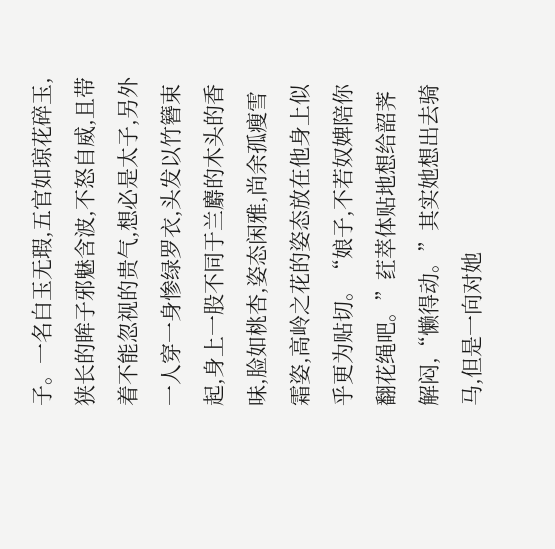子。一名白玉无瑕,五官如琼花碎玉,狭长的眸子邪魅含波,不怒自威,且带着不能忽视的贵气,想必是太子,另外一人穿一身惨绿罗衣,头发以竹簪束起,身上一股不同于兰麝的木头的香味,脸如桃杏,姿态闲雅,尚余孤瘦雪霜姿,高岭之花的姿态放在他身上似乎更为贴切。“娘子,不若奴婢陪你翻花绳吧。”荭萃体贴地想给韶荠解闷,“懒得动。”其实她想出去骑马,但是一向对她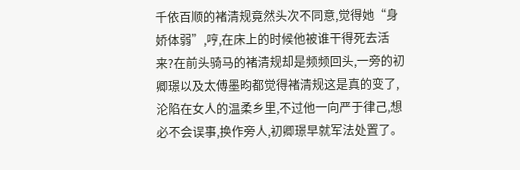千依百顺的褚清规竟然头次不同意,觉得她“身娇体弱”,哼,在床上的时候他被谁干得死去活来?在前头骑马的褚清规却是频频回头,一旁的初卿璟以及太傅墨昀都觉得褚清规这是真的变了,沦陷在女人的温柔乡里,不过他一向严于律己,想必不会误事,换作旁人,初卿璟早就军法处置了。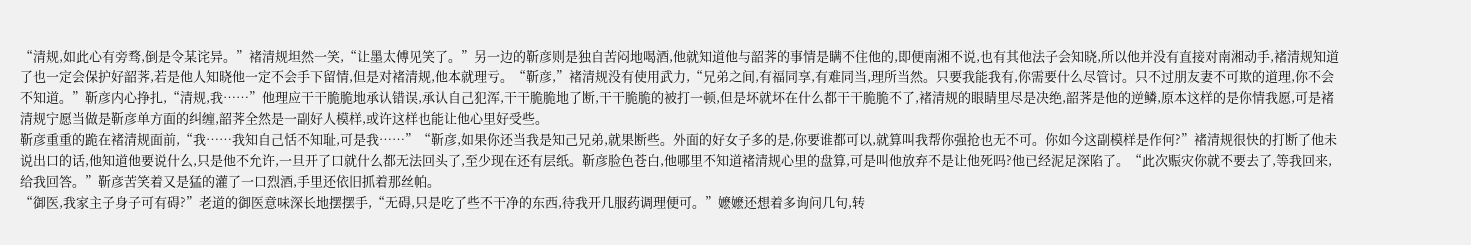“清规,如此心有旁骛,倒是令某诧异。”褚清规坦然一笑,“让墨太傅见笑了。”另一边的靳彦则是独自苦闷地喝酒,他就知道他与韶荠的事情是瞒不住他的,即便南湘不说,也有其他法子会知晓,所以他并没有直接对南湘动手,褚清规知道了也一定会保护好韶荠,若是他人知晓他一定不会手下留情,但是对褚清规,他本就理亏。“靳彦,”褚清规没有使用武力,“兄弟之间,有福同享,有难同当,理所当然。只要我能我有,你需要什么尽管讨。只不过朋友妻不可欺的道理,你不会不知道。”靳彦内心挣扎,“清规,我……”他理应干干脆脆地承认错误,承认自己犯浑,干干脆脆地了断,干干脆脆的被打一顿,但是坏就坏在什么都干干脆脆不了,褚清规的眼睛里尽是决绝,韶荠是他的逆鳞,原本这样的是你情我愿,可是褚清规宁愿当做是靳彦单方面的纠缠,韶荠全然是一副好人模样,或许这样也能让他心里好受些。
靳彦重重的跪在褚清规面前,“我……我知自己恬不知耻,可是我……”“靳彦,如果你还当我是知己兄弟,就果断些。外面的好女子多的是,你要谁都可以,就算叫我帮你强抢也无不可。你如今这副模样是作何?”褚清规很快的打断了他未说出口的话,他知道他要说什么,只是他不允许,一旦开了口就什么都无法回头了,至少现在还有层纸。靳彦脸色苍白,他哪里不知道褚清规心里的盘算,可是叫他放弃不是让他死吗?他已经泥足深陷了。“此次赈灾你就不要去了,等我回来,给我回答。”靳彦苦笑着又是猛的灌了一口烈酒,手里还依旧抓着那丝帕。
“御医,我家主子身子可有碍?”老道的御医意味深长地摆摆手,“无碍,只是吃了些不干净的东西,待我开几服药调理便可。”嬷嬷还想着多询问几句,转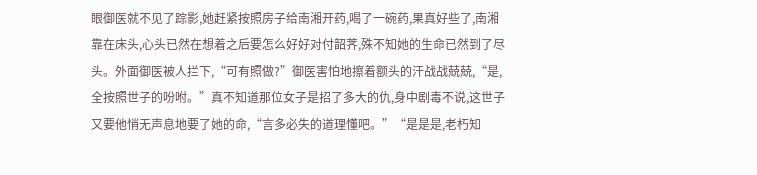眼御医就不见了踪影,她赶紧按照房子给南湘开药,喝了一碗药,果真好些了,南湘靠在床头,心头已然在想着之后要怎么好好对付韶荠,殊不知她的生命已然到了尽头。外面御医被人拦下,“可有照做?”御医害怕地擦着额头的汗战战兢兢,“是,全按照世子的吩咐。”真不知道那位女子是招了多大的仇,身中剧毒不说,这世子又要他悄无声息地要了她的命,“言多必失的道理懂吧。”“是是是,老朽知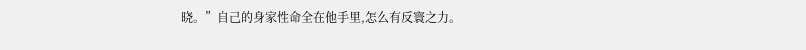晓。”自己的身家性命全在他手里,怎么有反寰之力。